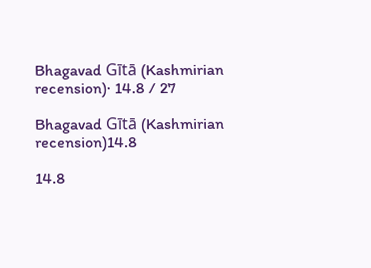Bhagavad Gītā (Kashmirian recension)· 14.8 / 27

Bhagavad Gītā (Kashmirian recension)14.8

14.8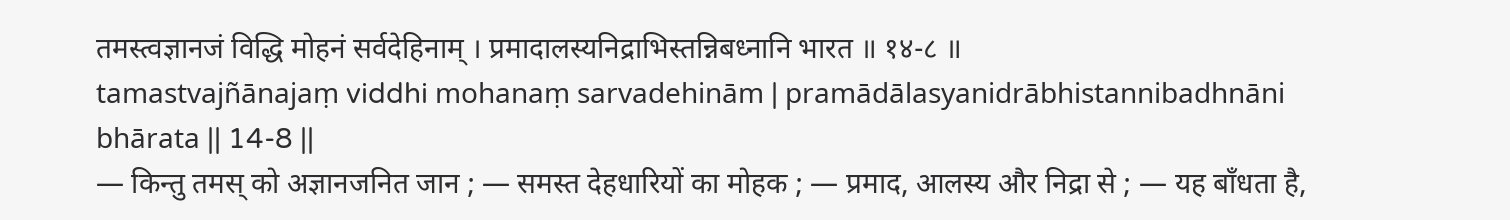तमस्त्वज्ञानजं विद्धि मोहनं सर्वदेहिनाम् । प्रमादालस्यनिद्राभिस्तन्निबध्नानि भारत ॥ १४-८ ॥
tamastvajñānajaṃ viddhi mohanaṃ sarvadehinām | pramādālasyanidrābhistannibadhnāni bhārata || 14-8 ||
— किन्तु तमस् को अज्ञानजनित जान ; — समस्त देहधारियों का मोहक ; — प्रमाद, आलस्य और निद्रा से ; — यह बाँधता है,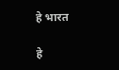हे भारत

हे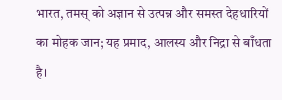भारत, तमस् को अज्ञान से उत्पन्न और समस्त देहधारियों का मोहक जान; यह प्रमाद, आलस्य और निद्रा से बाँधता है।